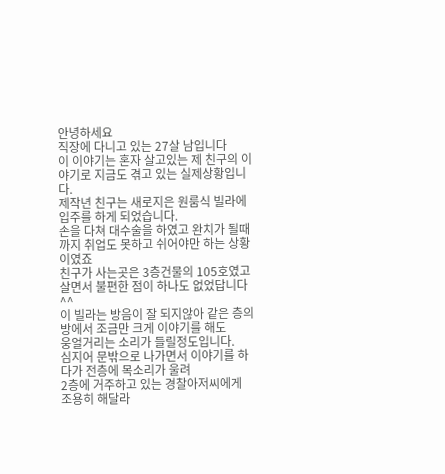안녕하세요
직장에 다니고 있는 27살 남입니다
이 이야기는 혼자 살고있는 제 친구의 이야기로 지금도 겪고 있는 실제상황입니다.
제작년 친구는 새로지은 원룸식 빌라에 입주를 하게 되었습니다.
손을 다쳐 대수술을 하였고 완치가 될때까지 취업도 못하고 쉬어야만 하는 상황이였죠
친구가 사는곳은 3층건물의 105호였고 살면서 불편한 점이 하나도 없었답니다^^
이 빌라는 방음이 잘 되지않아 같은 층의 방에서 조금만 크게 이야기를 해도
웅얼거리는 소리가 들릴정도입니다.
심지어 문밖으로 나가면서 이야기를 하다가 전층에 목소리가 울려
2층에 거주하고 있는 경찰아저씨에게 조용히 해달라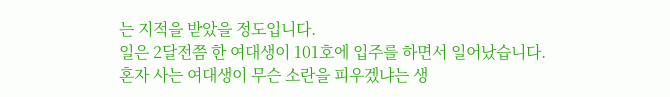는 지적을 받았을 정도입니다.
일은 2달전쯤 한 여대생이 101호에 입주를 하면서 일어났습니다.
혼자 사는 여대생이 무슨 소란을 피우겠냐는 생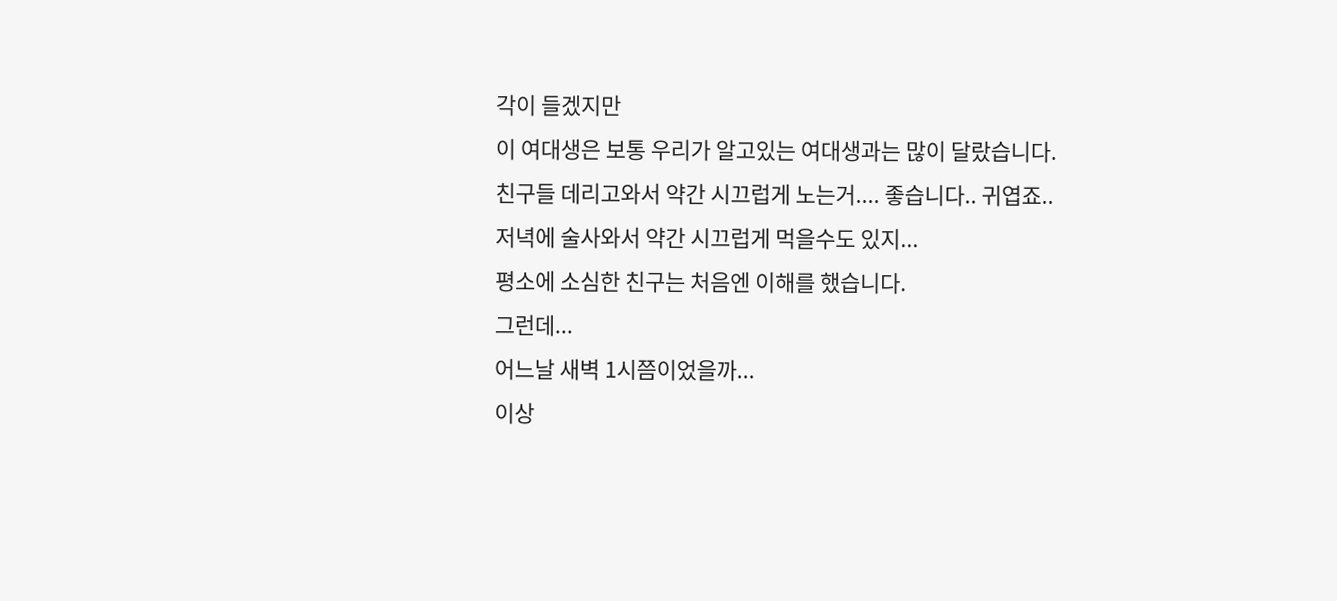각이 들겠지만
이 여대생은 보통 우리가 알고있는 여대생과는 많이 달랐습니다.
친구들 데리고와서 약간 시끄럽게 노는거.... 좋습니다.. 귀엽죠..
저녁에 술사와서 약간 시끄럽게 먹을수도 있지...
평소에 소심한 친구는 처음엔 이해를 했습니다.
그런데...
어느날 새벽 1시쯤이었을까...
이상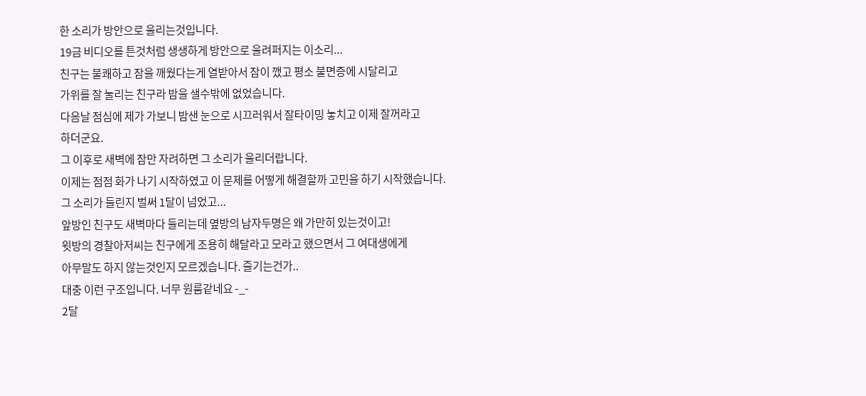한 소리가 방안으로 울리는것입니다.
19금 비디오를 튼것처럼 생생하게 방안으로 울려퍼지는 이소리...
친구는 불쾌하고 잠을 깨웠다는게 열받아서 잠이 깼고 평소 불면증에 시달리고
가위를 잘 눌리는 친구라 밤을 샐수밖에 없었습니다.
다음날 점심에 제가 가보니 밤샌 눈으로 시끄러워서 잘타이밍 놓치고 이제 잘꺼라고
하더군요.
그 이후로 새벽에 잠만 자려하면 그 소리가 울리더랍니다.
이제는 점점 화가 나기 시작하였고 이 문제를 어떻게 해결할까 고민을 하기 시작했습니다.
그 소리가 들린지 벌써 1달이 넘었고...
앞방인 친구도 새벽마다 들리는데 옆방의 남자두명은 왜 가만히 있는것이고!
윗방의 경찰아저씨는 친구에게 조용히 해달라고 모라고 했으면서 그 여대생에게
아무말도 하지 않는것인지 모르겠습니다. 즐기는건가..
대충 이런 구조입니다. 너무 원룸같네요 -_-
2달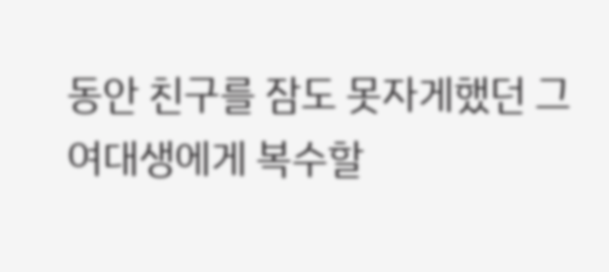동안 친구를 잠도 못자게했던 그 여대생에게 복수할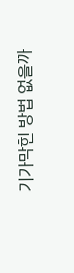기가막힌 방법 없을까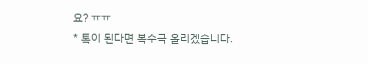요? ㅠㅠ
* 톡이 된다면 복수극 올리겠습니다.